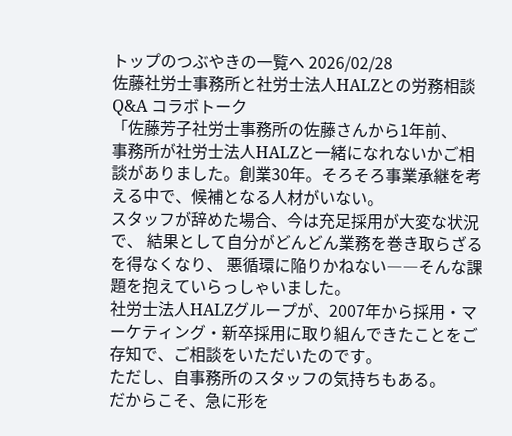トップのつぶやきの一覧へ 2026/02/28
佐藤社労士事務所と社労士法人HALZとの労務相談Q&A コラボトーク
「佐藤芳子社労士事務所の佐藤さんから1年前、
事務所が社労士法人HALZと一緒になれないかご相談がありました。創業30年。そろそろ事業承継を考える中で、候補となる人材がいない。
スタッフが辞めた場合、今は充足採用が大変な状況で、 結果として自分がどんどん業務を巻き取らざるを得なくなり、 悪循環に陥りかねない――そんな課題を抱えていらっしゃいました。
社労士法人HALZグループが、2007年から採用・マーケティング・新卒採用に取り組んできたことをご存知で、ご相談をいただいたのです。
ただし、自事務所のスタッフの気持ちもある。
だからこそ、急に形を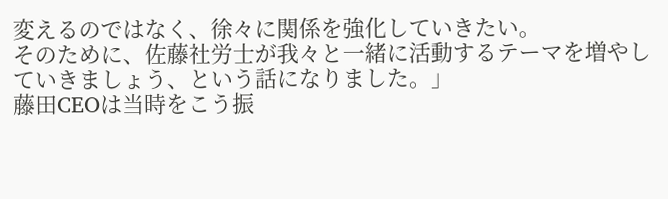変えるのではなく、徐々に関係を強化していきたい。
そのために、佐藤社労士が我々と一緒に活動するテーマを増やしていきましょう、という話になりました。」
藤田CEOは当時をこう振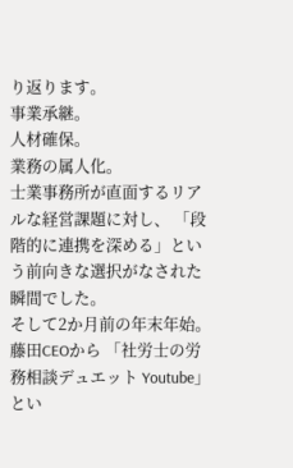り返ります。
事業承継。
人材確保。
業務の属人化。
士業事務所が直面するリアルな経営課題に対し、 「段階的に連携を深める」という前向きな選択がなされた瞬間でした。
そして2か月前の年末年始。
藤田CEOから 「社労士の労務相談デュエット Youtube」 とい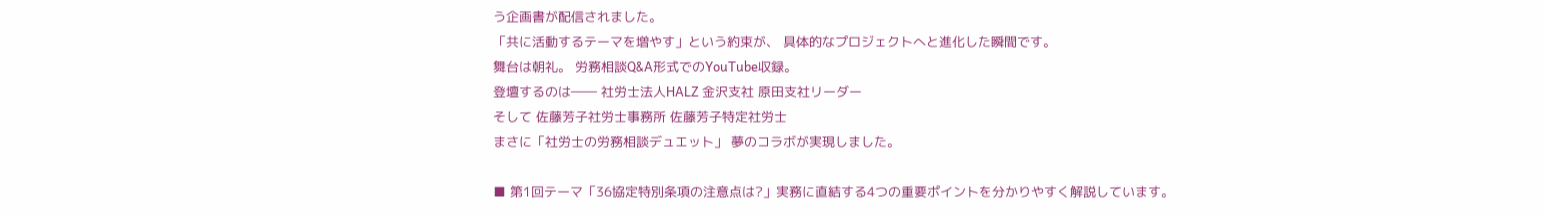う企画書が配信されました。
「共に活動するテーマを増やす」という約束が、 具体的なプロジェクトへと進化した瞬間です。
舞台は朝礼。 労務相談Q&A形式でのYouTube収録。
登壇するのは―― 社労士法人HALZ 金沢支社 原田支社リーダー
そして 佐藤芳子社労士事務所 佐藤芳子特定社労士
まさに「社労士の労務相談デュエット」 夢のコラボが実現しました。

■ 第1回テーマ「36協定特別条項の注意点は?」実務に直結する4つの重要ポイントを分かりやすく解説しています。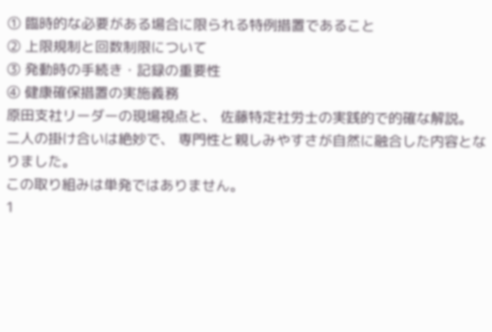① 臨時的な必要がある場合に限られる特例措置であること
② 上限規制と回数制限について
③ 発動時の手続き・記録の重要性
④ 健康確保措置の実施義務
原田支社リーダーの現場視点と、 佐藤特定社労士の実践的で的確な解説。
二人の掛け合いは絶妙で、 専門性と親しみやすさが自然に融合した内容となりました。
この取り組みは単発ではありません。
1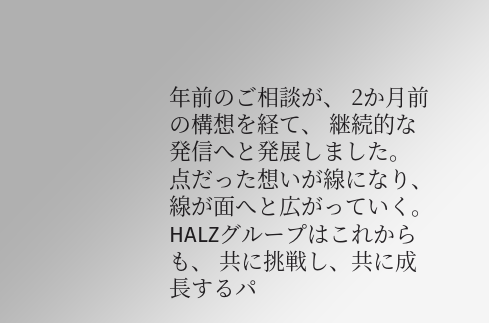年前のご相談が、 2か月前の構想を経て、 継続的な発信へと発展しました。
点だった想いが線になり、 線が面へと広がっていく。
HALZグループはこれからも、 共に挑戦し、共に成長するパ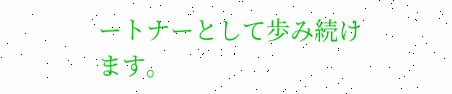ートナーとして歩み続けます。